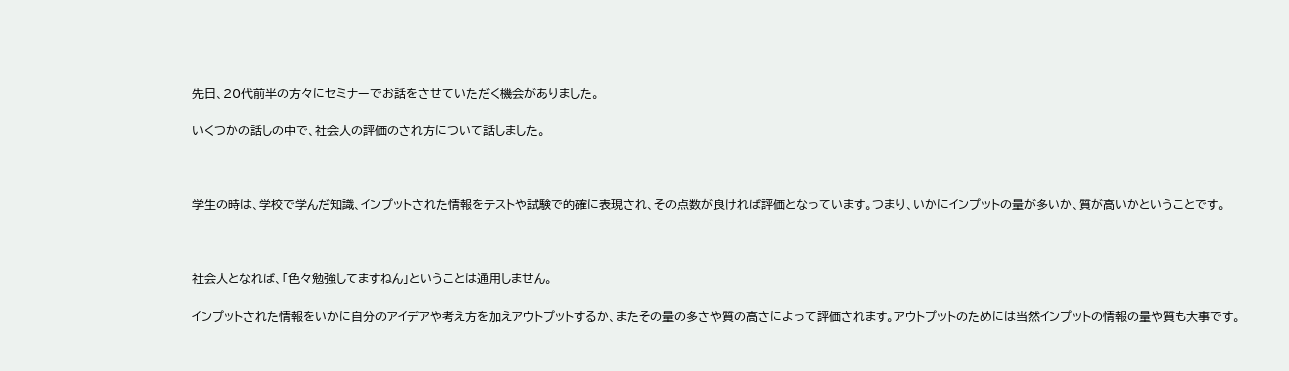先日、20代前半の方々にセミナーでお話をさせていただく機会がありました。

いくつかの話しの中で、社会人の評価のされ方について話しました。



学生の時は、学校で学んだ知識、インプットされた情報をテストや試験で的確に表現され、その点数が良ければ評価となっています。つまり、いかにインプットの量が多いか、質が高いかということです。



社会人となれば、「色々勉強してますねん」ということは通用しません。

インプットされた情報をいかに自分のアイデアや考え方を加えアウトプットするか、またその量の多さや質の高さによって評価されます。アウトプットのためには当然インプットの情報の量や質も大事です。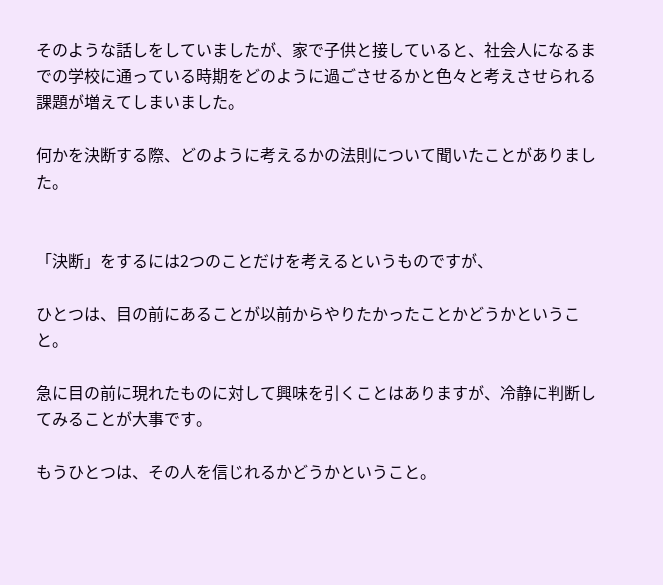そのような話しをしていましたが、家で子供と接していると、社会人になるまでの学校に通っている時期をどのように過ごさせるかと色々と考えさせられる課題が増えてしまいました。

何かを決断する際、どのように考えるかの法則について聞いたことがありました。


「決断」をするには2つのことだけを考えるというものですが、

ひとつは、目の前にあることが以前からやりたかったことかどうかということ。

急に目の前に現れたものに対して興味を引くことはありますが、冷静に判断してみることが大事です。

もうひとつは、その人を信じれるかどうかということ。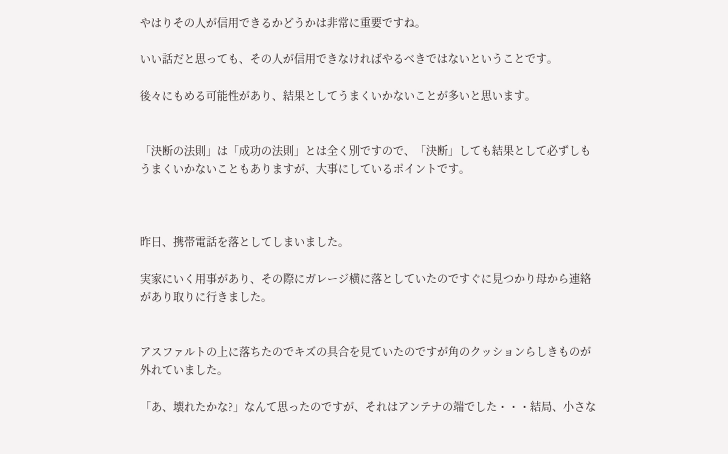やはりその人が信用できるかどうかは非常に重要ですね。

いい話だと思っても、その人が信用できなければやるべきではないということです。

後々にもめる可能性があり、結果としてうまくいかないことが多いと思います。


「決断の法則」は「成功の法則」とは全く別ですので、「決断」しても結果として必ずしもうまくいかないこともありますが、大事にしているポイントです。



昨日、携帯電話を落としてしまいました。

実家にいく用事があり、その際にガレージ横に落としていたのですぐに見つかり母から連絡があり取りに行きました。


アスファルトの上に落ちたのでキズの具合を見ていたのですが角のクッションらしきものが外れていました。

「あ、壊れたかな?」なんて思ったのですが、それはアンテナの端でした・・・結局、小さな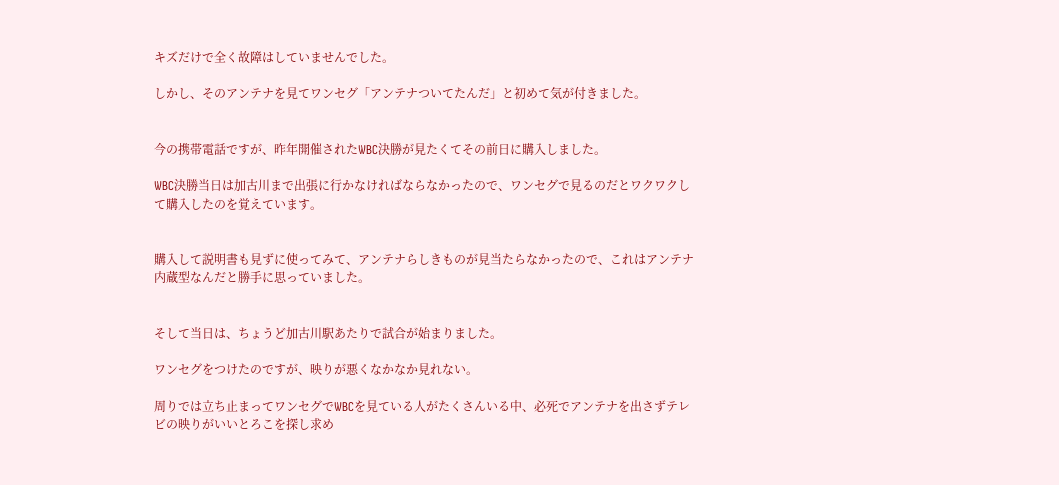キズだけで全く故障はしていませんでした。

しかし、そのアンテナを見てワンセグ「アンテナついてたんだ」と初めて気が付きました。


今の携帯電話ですが、昨年開催されたWBC決勝が見たくてその前日に購入しました。

WBC決勝当日は加古川まで出張に行かなければならなかったので、ワンセグで見るのだとワクワクして購入したのを覚えています。


購入して説明書も見ずに使ってみて、アンテナらしきものが見当たらなかったので、これはアンテナ内蔵型なんだと勝手に思っていました。


そして当日は、ちょうど加古川駅あたりで試合が始まりました。

ワンセグをつけたのですが、映りが悪くなかなか見れない。

周りでは立ち止まってワンセグでWBCを見ている人がたくさんいる中、必死でアンテナを出さずテレビの映りがいいとろこを探し求め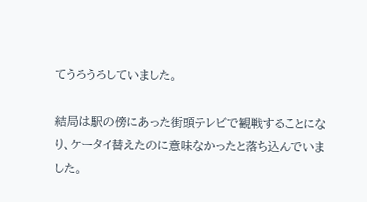てうろうろしていました。

結局は駅の傍にあった街頭テレビで観戦することになり、ケータイ替えたのに意味なかったと落ち込んでいました。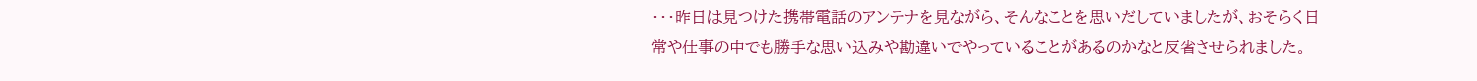・・・昨日は見つけた携帯電話のアンテナを見ながら、そんなことを思いだしていましたが、おそらく日常や仕事の中でも勝手な思い込みや勘違いでやっていることがあるのかなと反省させられました。